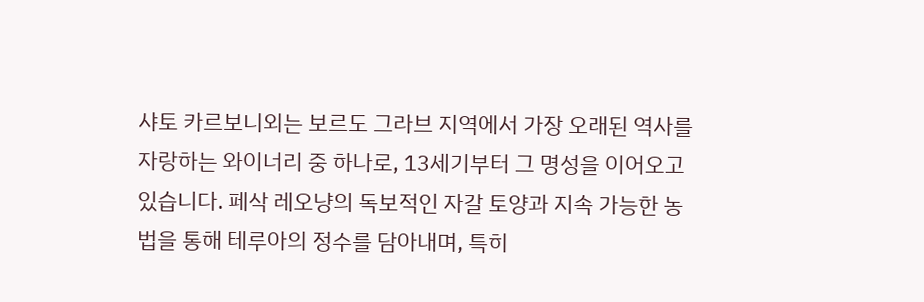샤토 카르보니외는 보르도 그라브 지역에서 가장 오래된 역사를 자랑하는 와이너리 중 하나로, 13세기부터 그 명성을 이어오고 있습니다. 페삭 레오냥의 독보적인 자갈 토양과 지속 가능한 농법을 통해 테루아의 정수를 담아내며, 특히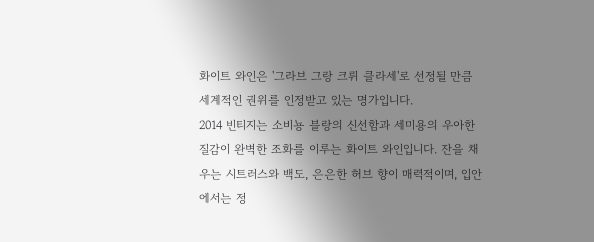화이트 와인은 '그라브 그랑 크뤼 클라세'로 선정될 만큼 세계적인 권위를 인정받고 있는 명가입니다.
2014 빈티지는 소비뇽 블랑의 신선함과 세미용의 우아한 질감이 완벽한 조화를 이루는 화이트 와인입니다. 잔을 채우는 시트러스와 백도, 은은한 허브 향이 매력적이며, 입안에서는 정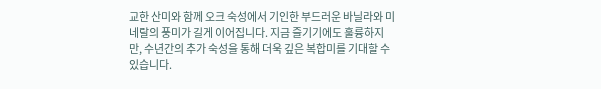교한 산미와 함께 오크 숙성에서 기인한 부드러운 바닐라와 미네랄의 풍미가 길게 이어집니다. 지금 즐기기에도 훌륭하지만, 수년간의 추가 숙성을 통해 더욱 깊은 복합미를 기대할 수 있습니다.